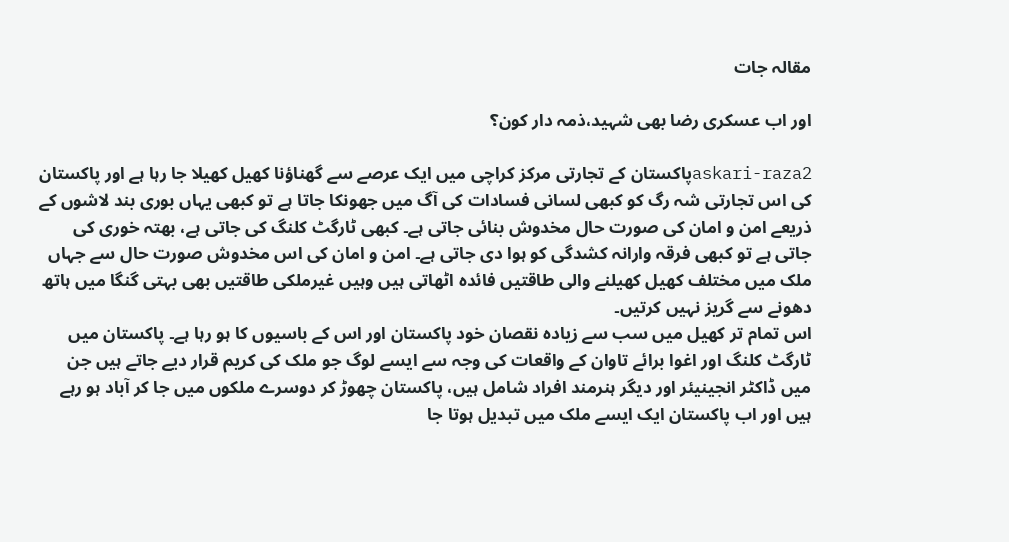مقالہ جات

اور اب عسکری رضا بھی شہید،ذمہ دار کون؟

askari-raza2پاکستان کے تجارتی مرکز کراچی میں ایک عرصے سے گھناؤنا کھیل کھیلا جا رہا ہے اور پاکستان کی اس تجارتی شہ رگ کو کبھی لسانی فسادات کی آگ میں جھونکا جاتا ہے تو کبھی یہاں بوری بند لاشوں کے ذریعے امن و امان کی صورت حال مخدوش بنائی جاتی ہے۔ کبھی ٹارگٹ کلنگ کی جاتی ہے، بھتہ خوری کی جاتی ہے تو کبھی فرقہ وارانہ کشدگی کو ہوا دی جاتی ہے۔ امن و امان کی اس مخدوش صورت حال سے جہاں ملک میں مختلف کھیل کھیلنے والی طاقتیں فائدہ اٹھاتی ہیں وہیں غیرملکی طاقتیں بھی بہتی گنگا میں ہاتھ دھونے سے گریز نہیں کرتیں۔
اس تمام تر کھیل میں سب سے زیادہ نقصان خود پاکستان اور اس کے باسیوں کا ہو رہا ہے۔ پاکستان میں ٹارگٹ کلنگ اور اغوا برائے تاوان کے واقعات کی وجہ سے ایسے لوگ جو ملک کی کریم قرار دیے جاتے ہیں جن میں ڈاکٹر انجینیئر اور دیگر ہنرمند افراد شامل ہیں، پاکستان چھوڑ کر دوسرے ملکوں میں جا کر آباد ہو رہے ہیں اور اب پاکستان ایک ایسے ملک میں تبدیل ہوتا جا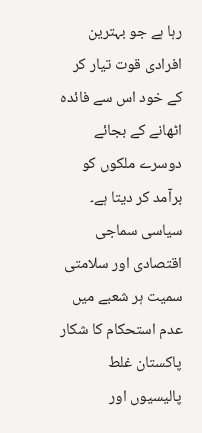رہا ہے جو بہترین افرادی قوت تیار کر کے خود اس سے فائدہ اٹھانے کے بجائے دوسرے ملکوں کو برآمد کر دیتا ہے۔ سیاسی سماجی اقتصادی اور سلامتی سمیت ہر شعبے میں عدم استحکام کا شکار پاکستان غلط پالیسیوں اور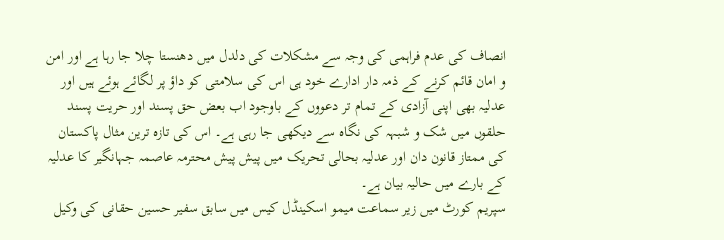انصاف کی عدم فراہمی کی وجہ سے مشکلات کی دلدل میں دھنستا چلا جا رہا ہے اور امن و امان قائم کرنے کے ذمہ دار ادارے خود ہی اس کی سلامتی کو داؤ پر لگائے ہوئے ہیں اور عدلیہ بھی اپنی آزادی کے تمام تر دعووں کے باوجود اب بعض حق پسند اور حریت پسند حلقوں میں شک و شبہہ کی نگاہ سے دیکھی جا رہی ہے۔ اس کی تازہ ترین مثال پاکستان کی ممتاز قانون دان اور عدلیہ بحالی تحریک میں پیش پیش محترمہ عاصمہ جہانگیر کا عدلیہ کے بارے میں حالیہ بیان ہے۔
سپریم کورٹ میں زیر سماعت میمو اسکینڈل کیس میں سابق سفیر حسین حقانی کی وکیل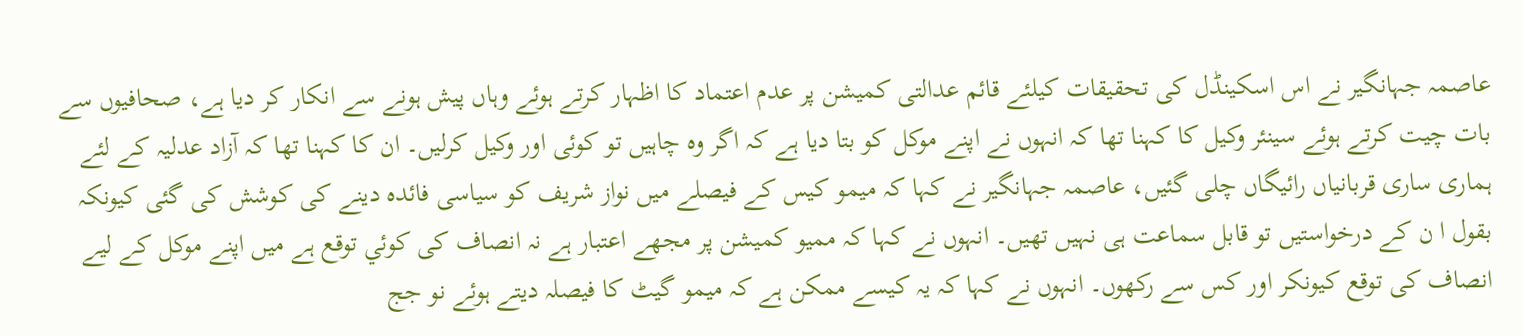عاصمہ جہانگیر نے اس اسکینڈل کی تحقیقات کیلئے قائم عدالتی کمیشن پر عدم اعتماد کا اظہار کرتے ہوئے وہاں پیش ہونے سے انکار کر دیا ہے، صحافیوں سے بات چیت کرتے ہوئے سینئر وکیل کا کہنا تھا کہ انہوں نے اپنے موکل کو بتا دیا ہے کہ اگر وہ چاہیں تو کوئی اور وکیل کرلیں۔ ان کا کہنا تھا کہ آزاد عدلیہ کے لئے ہماری ساری قربانیاں رائیگاں چلی گئیں، عاصمہ جہانگیر نے کہا کہ میمو کیس کے فیصلے میں نواز شریف کو سیاسی فائدہ دینے کی کوشش کی گئی کیونکہ بقول ا ن کے درخواستیں تو قابل سماعت ہی نہیں تھیں۔ انہوں نے کہا کہ ممیو کمیشن پر مجھے اعتبار ہے نہ انصاف کی کوئي توقع ہے میں اپنے موکل کے لیے انصاف کی توقع کیونکر اور کس سے رکھوں۔ انہوں نے کہا کہ یہ کیسے ممکن ہے کہ میمو گيٹ کا فیصلہ دیتے ہوئے نو جج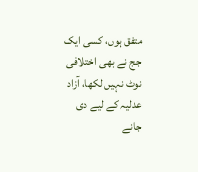متفق ہوں، کسی ایک جج نے بھی اختلافی نوٹ نہیں لکھا، آزاد عدلیہ کے لیے دی جانے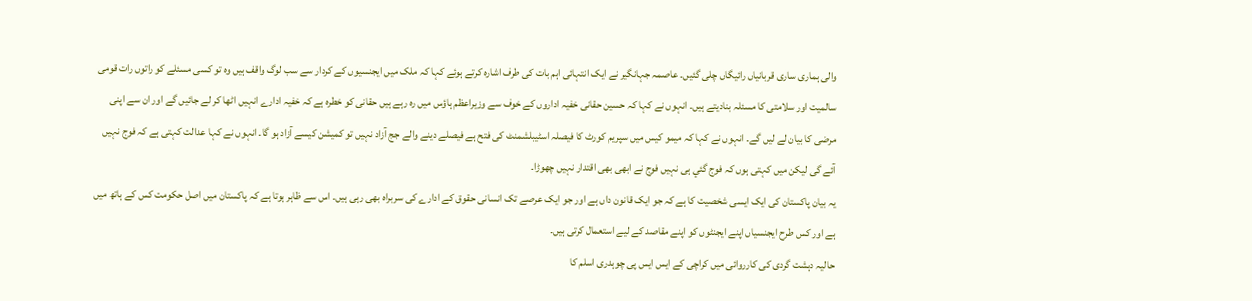والی ہماری ساری قربانیاں رائیگاں چلی گئیں۔ عاصمہ جہانگیر نے ایک انتہائی اہم بات کی طرف اشارہ کرتے ہوئے کہا کہ ملک میں ایجنسیوں کے کردار سے سب لوگ واقف ہیں وہ تو کسی مسئلے کو راتوں رات قومی سالمیت اور سلامتی کا مسئلہ بنادیتے ہیں۔ انہوں نے کہا کہ حسین حقانی خفیہ اداروں کے خوف سے وزیراعظم ہاؤس میں رہ رہے ہیں حقانی کو خطرہ ہے کہ خفیہ ادارے انہیں اٹھا کر لے جائيں گے اور ان سے اپنی مرضی کا بیان لے لیں گے۔ انہوں نے کہا کہ میمو کیس میں سپریم کورٹ کا فیصلہ اسٹیبلشمنٹ کی فتح ہے فیصلے دینے والے جج آزاد نہیں تو کمیشن کیسے آزاد ہو گا۔ انہوں نے کہا عدالت کہتی ہے کہ فوج نہیں آئے گی لیکن میں کہتی ہوں کہ فوج گئي ہی نہیں فوج نے ابھی بھی اقتدار نہیں چھوڑا۔
یہ بیان پاکستان کی ایک ایسی شخصیت کا ہے کہ جو ایک قانون داں ہے اور جو ایک عرصے تک انسانی حقوق کے ادارے کی سربراہ بھی رہی ہیں۔ اس سے ظاہر ہوتا ہے کہ پاکستان میں اصل حکومت کس کے ہاتھ میں ہے اور کس طرح ایجنسیاں اپنے ایجنٹوں کو اپنے مقاصد کے لیے استعمال کرتی ہیں۔
حالیہ دہشت گردی کی کارروائی میں کراچی کے ایس ایس پی چوہدری اسلم کا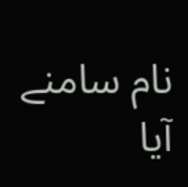نام سامنے آیا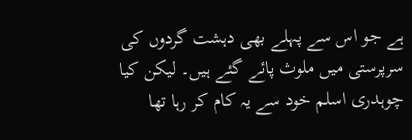ہے جو اس سے پہلے بھی دہشت گردوں کی سرپرستی میں ملوث پائے گئے ہیں۔ لیکن کیا چوہدری اسلم خود سے یہ کام کر رہا تھا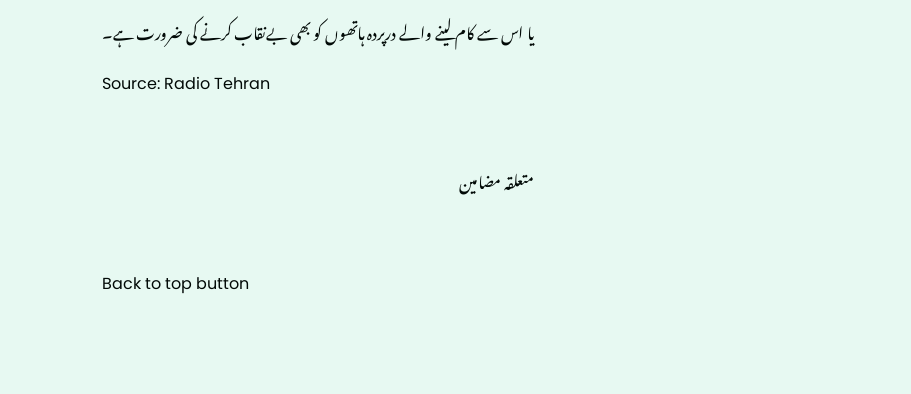یا اس سے کام لینے والے درپردہ ہاتھوں کو بھی بےنقاب کرنے کی ضرورت ہے۔
Source: Radio Tehran

متعلقہ مضامین

Back to top button